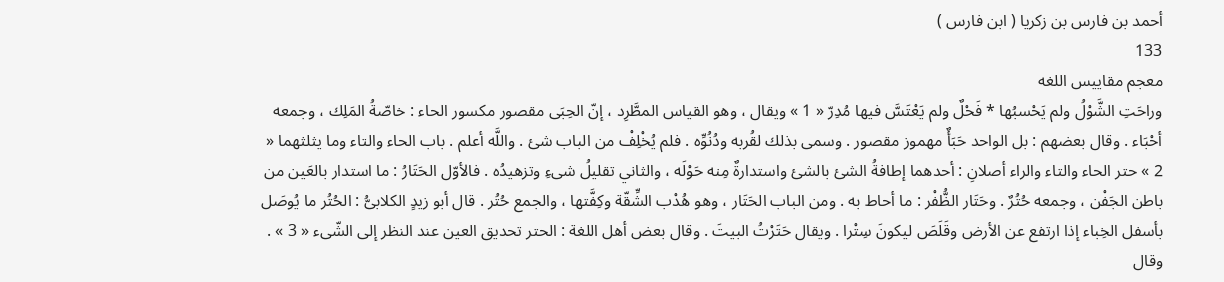أحمد بن فارس بن زكريا ( ابن فارس )
133
معجم مقاييس اللغه
وراحَتِ الشَّوْلُ ولم يَحْسبُها * فَحْلٌ ولم يَعْتَسَّ فيها مُدِرّ « 1 » ويقال ، وهو القياس المطَّرِد ، إنّ الحِبَى مقصور مكسور الحاء : خاصّةُ المَلِك ، وجمعه أحْبَاء . وقال بعضهم : بل الواحد حَبَأٌ مهموز مقصور . وسمى بذلك لقُربه ودُنُوِّه . فلم يُخْلِفْ من الباب شئ . واللَّه أعلم . باب الحاء والتاء وما يثلثهما « 2 » حتر الحاء والتاء والراء أصلانِ : أحدهما إطافةُ الشئ بالشئ واستدارةٌ مِنه حَوْلَه ، والثاني تقليلُ شىءِ وتزهيدُه . فالأوّل الحَتَارُ : ما استدار بالعَين من باطن الجَفْن ، وجمعه حُتُرٌ . وحَتَار الظُّفْر : ما أحاط به . ومن الباب الحَتَار ، وهو هُدْب الشِّقّة وكِفَّتها ، والجمع حُتُر . قال أبو زيدٍ الكلابىُّ : الحُتُر ما يُوصَل بأسفل الخِباء إذا ارتفع عن الأرض وقَلَصَ ليكونَ سِتْرا . ويقال حَتَرْتُ البيتَ . وقال بعض أهل اللغة : الحتر تحديق العين عند النظر إلى الشّىء « 3 » . وقال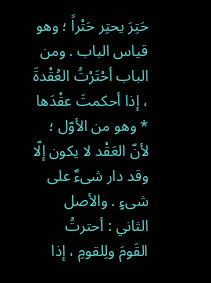حَتِرَ يحتِر حَتْراً ؛ وهو قياس الباب . ومن الباب أحْتَرْتُ العُقْدةَ ، إذا أحكمتَ عقْدَها * وهو من الأوّل ؛ لأنّ العَقْد لا يكون إلّا وقد دار شىءٌ على شىءٍ . والأصل الثاني : أحترتُ القَومَ ولِلقومِ ، إذا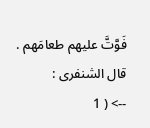فَوَّتَّ عليهم طعامَهم . قال الشنفرى :
--> ( 1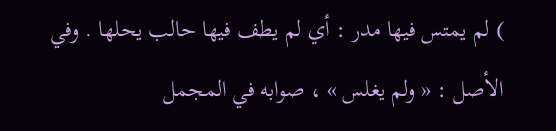) لم يمتس فيها مدر : أي لم يطف فيها حالب يحلها . وفي الأصل : « ولم يغلس » ، صوابه في المجمل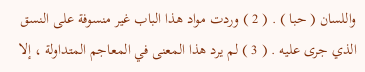واللسان ( حبا ) . ( 2 ) وردت مواد هذا الباب غير منسوفة على النسق الذي جرى عليه . ( 3 ) لم يرد هذا المعنى في المعاجم المتداولة ، إلا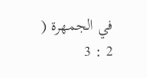في الجمهرة ( 2 : 3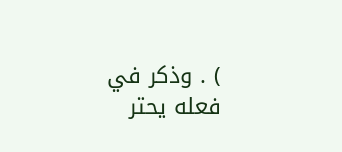) . وذكر في فعله يحتر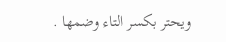ويحتر بكسر التاء وضمها .